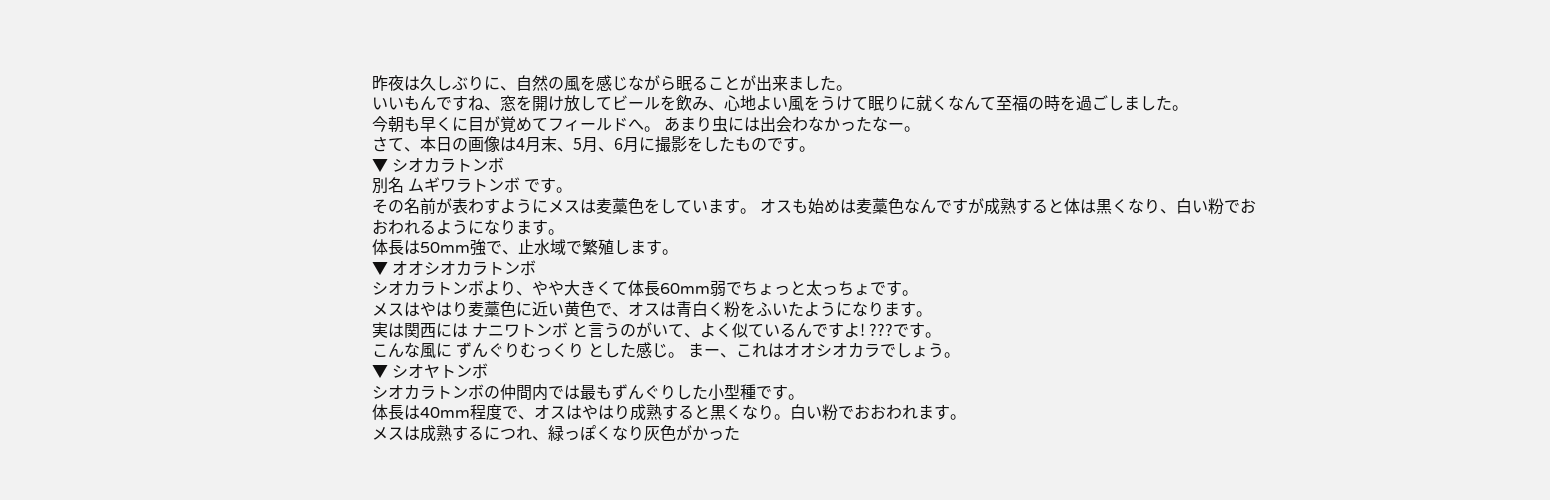昨夜は久しぶりに、自然の風を感じながら眠ることが出来ました。
いいもんですね、窓を開け放してビールを飲み、心地よい風をうけて眠りに就くなんて至福の時を過ごしました。
今朝も早くに目が覚めてフィールドへ。 あまり虫には出会わなかったなー。
さて、本日の画像は4月末、5月、6月に撮影をしたものです。
▼ シオカラトンボ
別名 ムギワラトンボ です。
その名前が表わすようにメスは麦藁色をしています。 オスも始めは麦藁色なんですが成熟すると体は黒くなり、白い粉でおおわれるようになります。
体長は50mm強で、止水域で繁殖します。
▼ オオシオカラトンボ
シオカラトンボより、やや大きくて体長60mm弱でちょっと太っちょです。
メスはやはり麦藁色に近い黄色で、オスは青白く粉をふいたようになります。
実は関西には ナニワトンボ と言うのがいて、よく似ているんですよ! ???です。
こんな風に ずんぐりむっくり とした感じ。 まー、これはオオシオカラでしょう。
▼ シオヤトンボ
シオカラトンボの仲間内では最もずんぐりした小型種です。
体長は40mm程度で、オスはやはり成熟すると黒くなり。白い粉でおおわれます。
メスは成熟するにつれ、緑っぽくなり灰色がかった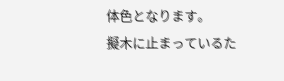体色となります。
擬木に止まっているた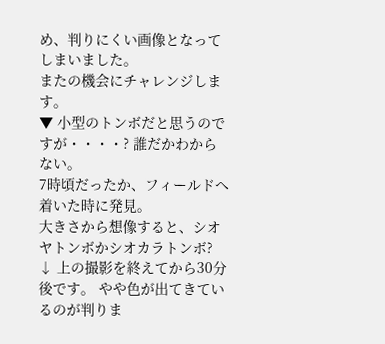め、判りにくい画像となってしまいました。
またの機会にチャレンジします。
▼ 小型のトンボだと思うのですが・・・・? 誰だかわからない。
7時頃だったか、フィールドへ着いた時に発見。
大きさから想像すると、シオヤトンボかシオカラトンボ?
↓ 上の撮影を終えてから30分後です。 やや色が出てきているのが判りま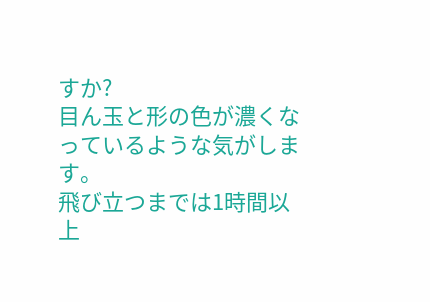すか?
目ん玉と形の色が濃くなっているような気がします。
飛び立つまでは1時間以上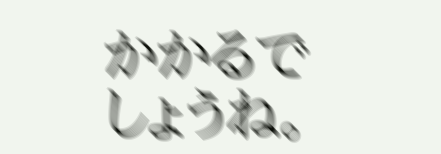かかるでしょうね。